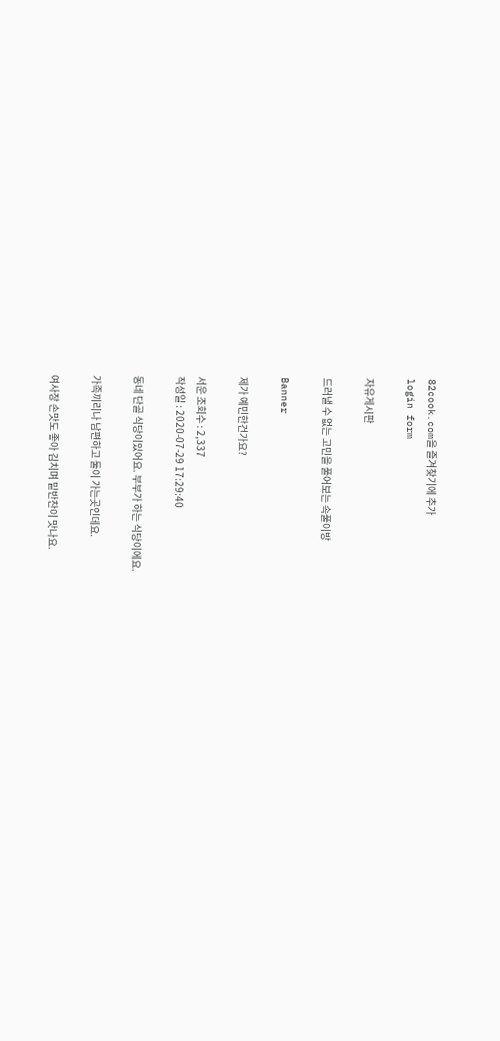82cook.com을 즐겨찾기에 추가
login form

자유게시판

드러낼 수 없는 고민을 풀어보는 속풀이방

Banner

제가 예민한건가요?

서운 조회수 : 2,337
작성일 : 2020-07-29 17:29:40

동네 단골 식당이있어요. 부부가 하는 식당이에요.

가족끼리나 남편하고 둘이 가는곳인데요.

여사장 손맛도 좋아 김치며 밑반찬이 맛나요.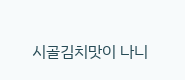시골김치맛이 나니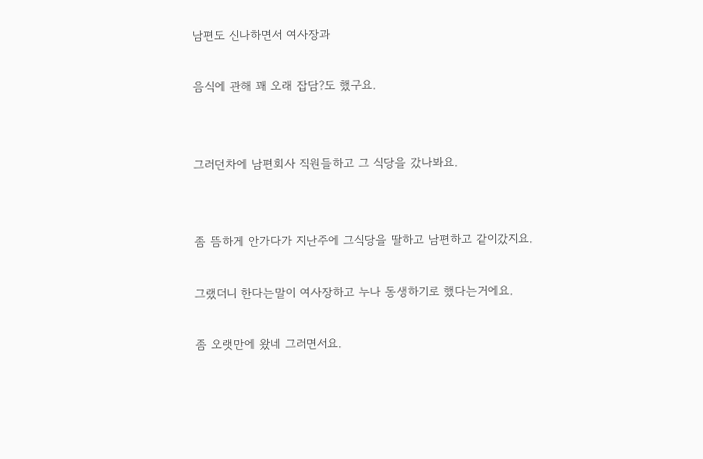남편도 신나하면서 여사장과

음식에 관해 꽤 오래 잡담?도 했구요.


그러던차에 남편회사 직원들하고 그 식당을 갔나봐요.


좀 뜸하게 안가다가 지난주에 그식당을 딸하고 남편하고 같이갔지요.

그랬더니 한다는말이 여사장하고 누나 동생하기로 했다는거에요.

좀 오랫만에 왔네 그러면서요.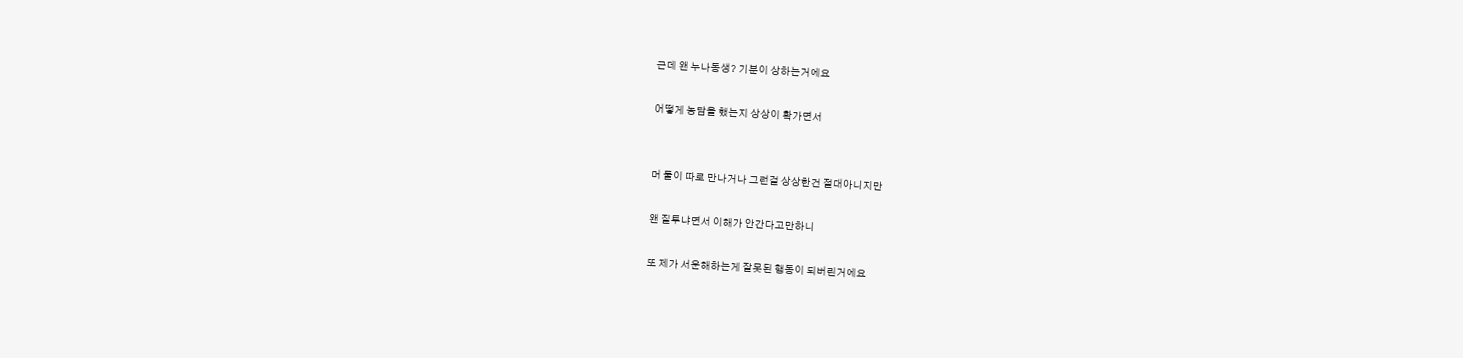근데 왠 누나동생? 기분이 상하는거에요

어떻게 농담을 했는지 상상이 확가면서


머 둘이 따로 만나거나 그런걸 상상한건 절대아니지만

왠 질투냐면서 이해가 안간다고만하니

또 제가 서운해하는게 잘못된 행동이 되버린거에요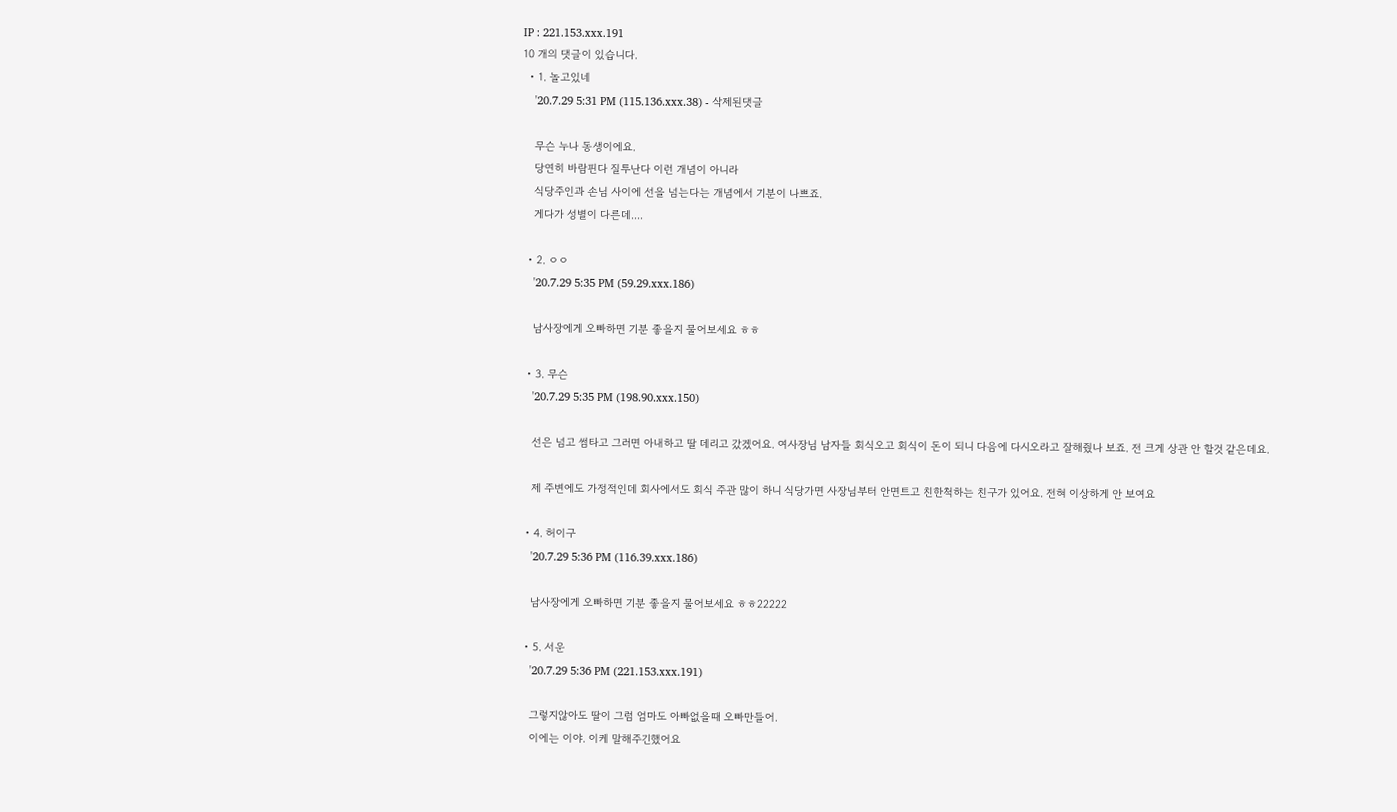IP : 221.153.xxx.191
10 개의 댓글이 있습니다.
  • 1. 놀고있네
    '20.7.29 5:31 PM (115.136.xxx.38) - 삭제된댓글

    무슨 누나 동생이에요.
    당연히 바람핀다 질투난다 이런 개념이 아니라
    식당주인과 손님 사이에 선을 넘는다는 개념에서 기분이 나쁘죠.
    게다가 성별이 다른데....

  • 2. ㅇㅇ
    '20.7.29 5:35 PM (59.29.xxx.186)

    남사장에게 오빠하면 기분 좋을지 물어보세요 ㅎㅎ

  • 3. 무슨
    '20.7.29 5:35 PM (198.90.xxx.150)

    선은 넘고 썸타고 그러면 아내하고 딸 데리고 갔겠어요. 여사장님 남자들 회식오고 회식이 돈이 되니 다음에 다시오라고 잘해줬나 보죠. 전 크게 상관 안 할것 같은데요.

    제 주변에도 가정적인데 회사에서도 회식 주관 많이 하니 식당가면 사장님부터 안면트고 친한척하는 친구가 있어요. 전혀 이상하게 안 보여요

  • 4. 허이구
    '20.7.29 5:36 PM (116.39.xxx.186)

    남사장에게 오빠하면 기분 좋을지 물어보세요 ㅎㅎ22222

  • 5. 서운
    '20.7.29 5:36 PM (221.153.xxx.191)

    그렇지않아도 딸이 그럼 엄마도 아빠없을때 오빠만들어.
    이에는 이야. 이케 말해주긴했어요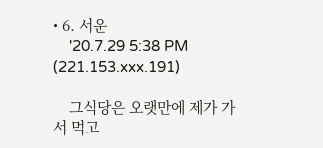• 6. 서운
    '20.7.29 5:38 PM (221.153.xxx.191)

    그식당은 오랫만에 제가 가서 먹고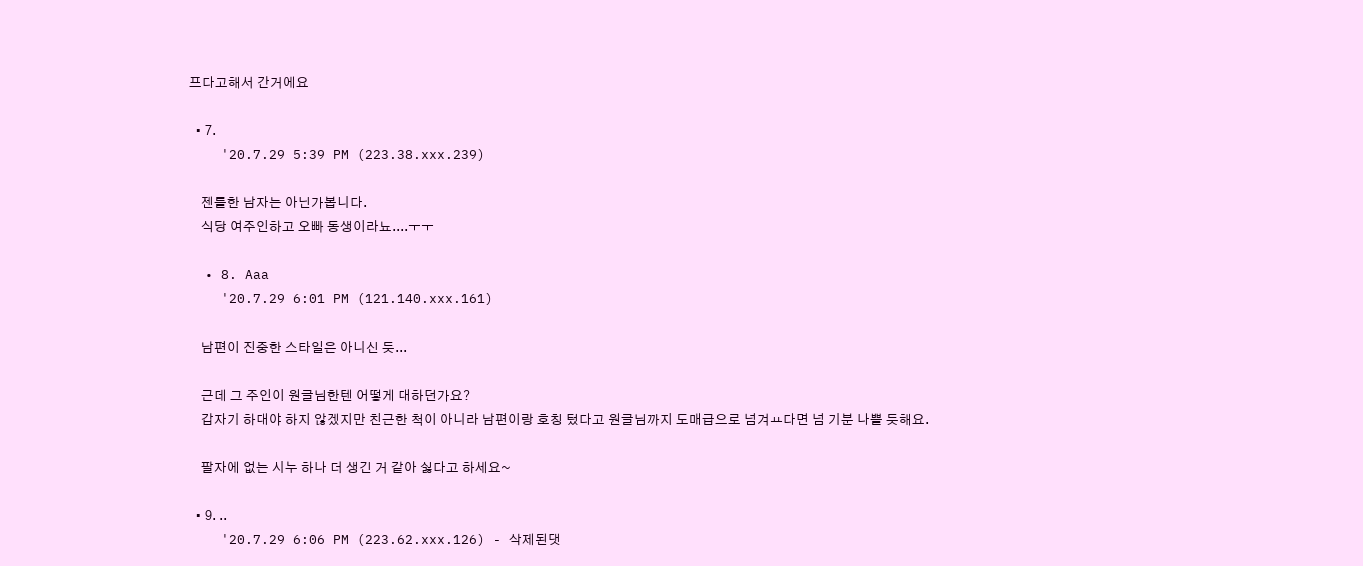프다고해서 간거에요

  • 7.
    '20.7.29 5:39 PM (223.38.xxx.239)

    젠틀한 남자는 아닌가봅니다.
    식당 여주인하고 오빠 동생이라뇨....ㅜㅜ

  • 8. Aaa
    '20.7.29 6:01 PM (121.140.xxx.161)

    남편이 진중한 스타일은 아니신 듯...

    근데 그 주인이 원글님한텐 어떻게 대하던가요?
    갑자기 하대야 하지 않겠지만 친근한 척이 아니라 남편이랑 호칭 텄다고 원글님까지 도매급으로 넘겨ㅛ다면 넘 기분 나쁠 듯해요.

    팔자에 없는 시누 하나 더 생긴 거 같아 싫다고 하세요~

  • 9. ..
    '20.7.29 6:06 PM (223.62.xxx.126) - 삭제된댓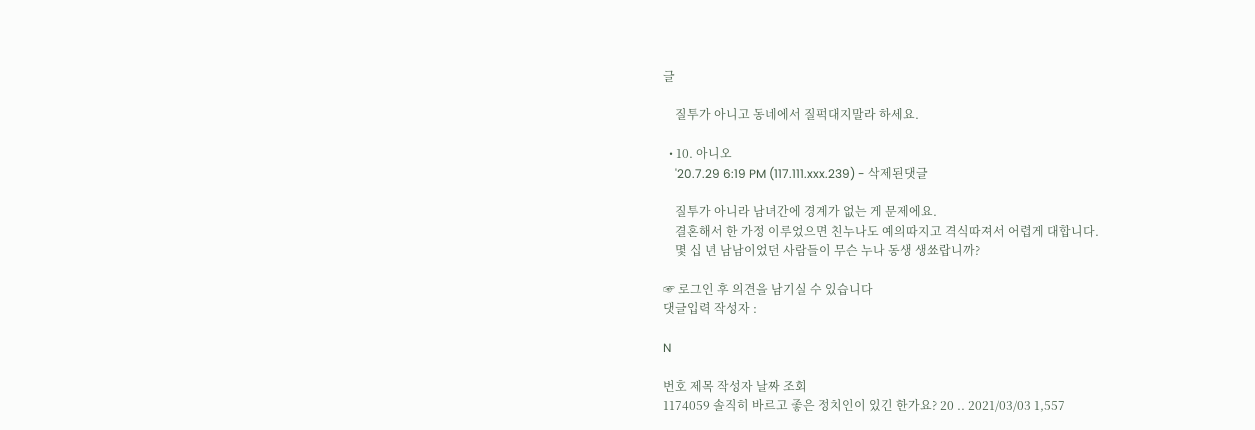글

    질투가 아니고 동네에서 질퍽대지말라 하세요.

  • 10. 아니오
    '20.7.29 6:19 PM (117.111.xxx.239) - 삭제된댓글

    질투가 아니라 남녀간에 경계가 없는 게 문제에요.
    결혼해서 한 가정 이루었으면 친누나도 예의따지고 격식따져서 어렵게 대합니다.
    몇 십 년 남남이었던 사람들이 무슨 누나 동생 생쑈랍니까?

☞ 로그인 후 의견을 남기실 수 있습니다
댓글입력 작성자 :

N

번호 제목 작성자 날짜 조회
1174059 솔직히 바르고 좋은 정치인이 있긴 한가요? 20 .. 2021/03/03 1,557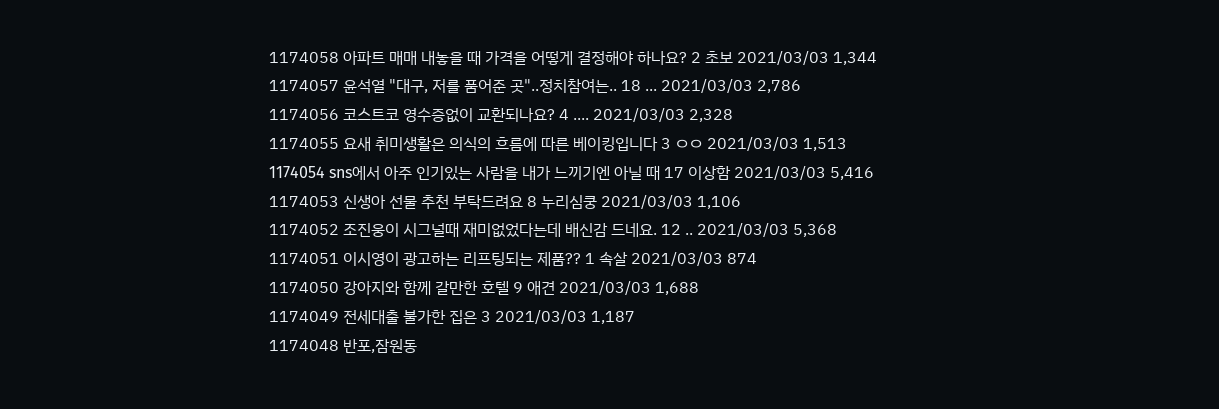1174058 아파트 매매 내놓을 때 가격을 어떻게 결정해야 하나요? 2 초보 2021/03/03 1,344
1174057 윤석열 "대구, 저를 품어준 곳"..정치참여는.. 18 ... 2021/03/03 2,786
1174056 코스트코 영수증없이 교환되나요? 4 .... 2021/03/03 2,328
1174055 요새 취미생활은 의식의 흐름에 따른 베이킹입니다 3 ㅇㅇ 2021/03/03 1,513
1174054 sns에서 아주 인기있는 사람을 내가 느끼기엔 아닐 때 17 이상함 2021/03/03 5,416
1174053 신생아 선물 추천 부탁드려요 8 누리심쿵 2021/03/03 1,106
1174052 조진웅이 시그널때 재미없었다는데 배신감 드네요. 12 .. 2021/03/03 5,368
1174051 이시영이 광고하는 리프팅되는 제품?? 1 속살 2021/03/03 874
1174050 강아지와 함께 갈만한 호텔 9 애견 2021/03/03 1,688
1174049 전세대출 불가한 집은 3 2021/03/03 1,187
1174048 반포,잠원동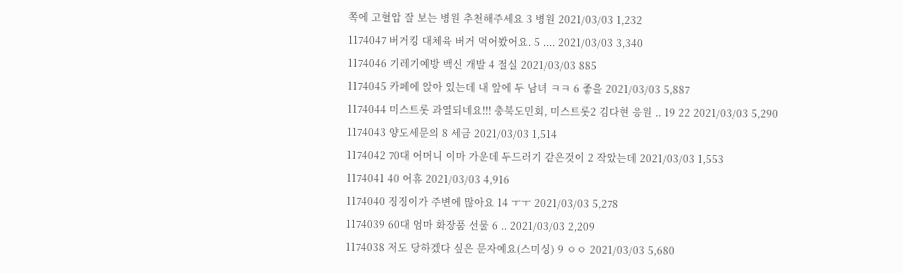쪽에 고혈압 잘 보는 병원 추천해주세요 3 병원 2021/03/03 1,232
1174047 버거킹 대체육 버거 먹어봤어요. 5 .... 2021/03/03 3,340
1174046 기레기예방 백신 개발 4 절실 2021/03/03 885
1174045 카페에 앉아 있는데 내 앞에 두 남녀 ㅋㅋ 6 좋을 2021/03/03 5,887
1174044 미스트롯 과열되네요!!! 충북도민회, 미스트롯2 김다현 응원 .. 19 22 2021/03/03 5,290
1174043 양도세문의 8 세금 2021/03/03 1,514
1174042 70대 어머니 이마 가운데 두드러기 같은것이 2 작았는데 2021/03/03 1,553
1174041 40 어휴 2021/03/03 4,916
1174040 징징이가 주변에 많아요 14 ㅜㅜ 2021/03/03 5,278
1174039 60대 엄마 화장품 선물 6 .. 2021/03/03 2,209
1174038 저도 당하겠다 싶은 문자예요(스미싱) 9 ㅇㅇ 2021/03/03 5,680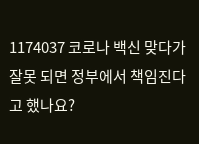1174037 코로나 백신 맞다가 잘못 되면 정부에서 책임진다고 했나요?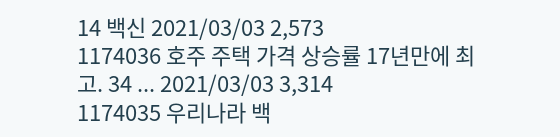14 백신 2021/03/03 2,573
1174036 호주 주택 가격 상승률 17년만에 최고. 34 ... 2021/03/03 3,314
1174035 우리나라 백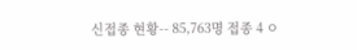신접종 현황-- 85,763명 접종 4 ㅇ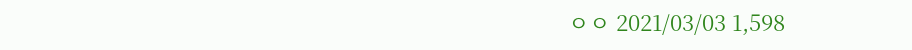ㅇㅇ 2021/03/03 1,598